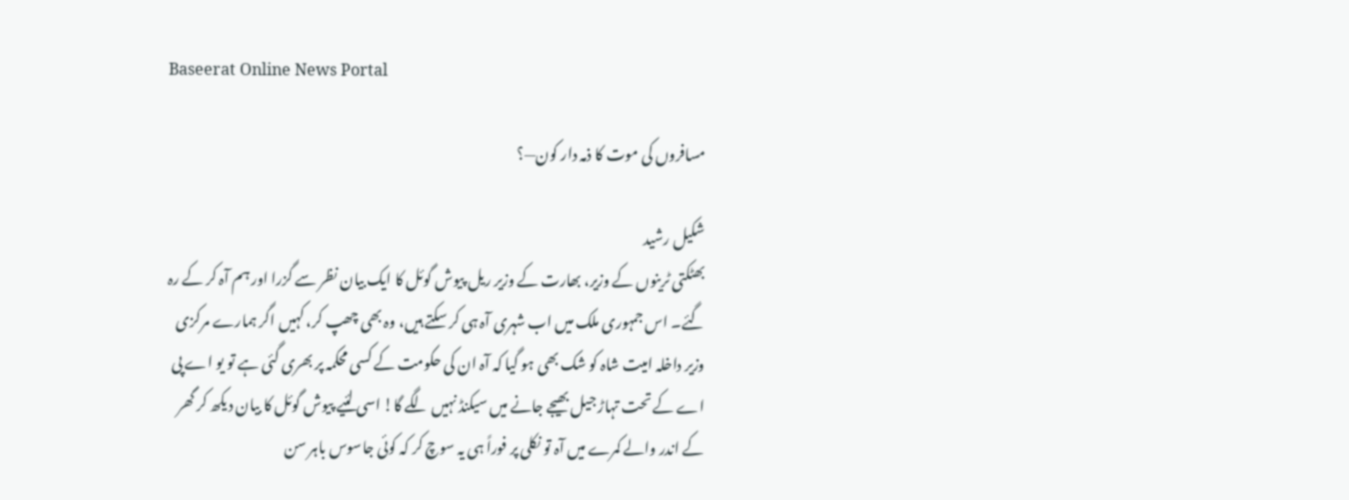Baseerat Online News Portal

مسافروں کی موت کا ذمہ دار کون—؟

شکیل رشید
بھٹکتی ٹرینوں کے وزیر، بھارت کے وزیر ریل پیوش گوئل کا ایک بیان نظر سے گزرا اور ہم آہ کر کے رہ گئے۔ اس جمہوری ملک میں اب شہری آہ ہی کر سکتے ہیں، وہ بھی چھپ کر، کہیں اگر ہمارے مرکزی وزیر داخلہ امیت شاہ کو شک بھی ہو گیا کہ آہ ان کی حکومت کے کسی محکمہ پر بھری گئی ہے تو یو اے پی اے کے تحت تہاڑ جیل بھیجے جانے میں سیکنڈ نہیں لگے گا! اسی لئیے پیوش گوئل کا بیان دیکھ کر گھر کے اندر والے کمرے میں آہ تو نکلی پر فوراً ہی یہ سوچ کر کہ کوئی جاسوس باہر سن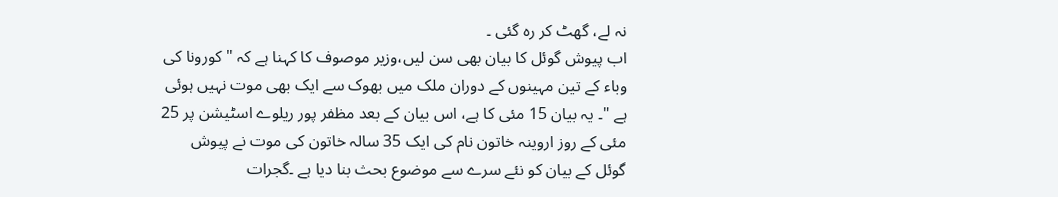نہ لے، گھٹ کر رہ گئی ۔
اب پیوش گوئل کا بیان بھی سن لیں،وزیر موصوف کا کہنا ہے کہ "کورونا کی وباء کے تین مہینوں کے دوران ملک میں بھوک سے ایک بھی موت نہیں ہوئی ہے "۔ یہ بیان 15 مئی کا ہے، اس بیان کے بعد مظفر پور ریلوے اسٹیشن پر 25 مئی کے روز اروینہ خاتون نام کی ایک 35 سالہ خاتون کی موت نے پیوش گوئل کے بیان کو نئے سرے سے موضوع بحث بنا دیا ہے ۔گجرات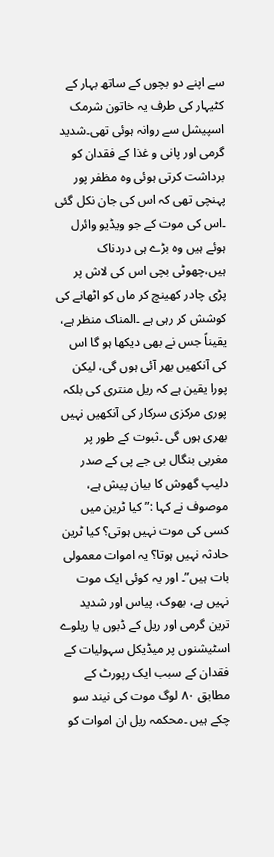سے اپنے دو بچوں کے ساتھ بہار کے کٹیہار کی طرف یہ خاتون شرمک اسپیشل سے روانہ ہوئی تھی۔شدید گرمی اور پانی و غذا کے فقدان کو برداشت کرتی ہوئی وہ مظفر پور پہنچی تھی کہ اس کی جان نکل گئی ۔اس کی موت کے جو ویڈیو وائرل ہوئے ہیں وہ بڑے ہی دردناک ہیں،چھوٹی بچی اس کی لاش پر پڑی چادر کھینچ کر ماں کو اٹھانے کی کوشش کر رہی ہے ۔المناک منظر ہے، یقیناً جس نے بھی دیکھا ہو گا اس کی آنکھیں بھر آئی ہوں گی، لیکن پورا یقین ہے کہ ریل منتری کی بلکہ پوری مرکزی سرکار کی آنکھیں نہیں بھری ہوں گی ۔ثبوت کے طور پر مغربی بنگال بی جے پی کے صدر دلیپ گھوش کا بیان پیش ہے، موصوف نے کہا :” کیا ٹرین میں کسی کی موت نہیں ہوتی؟ کیا ٹرین حادثہ نہیں ہوتا؟ یہ اموات معمولی بات ہیں”۔ اور یہ کوئی ایک موت نہیں ہے، بھوک، پیاس اور شدید ترین گرمی اور ریل کے ڈبوں یا ریلوے اسٹیشنوں پر میڈیکل سہولیات کے فقدان کے سبب ایک رپورٹ کے مطابق ٨٠ لوگ موت کی نیند سو چکے ہیں ۔محکمہ ریل ان اموات کو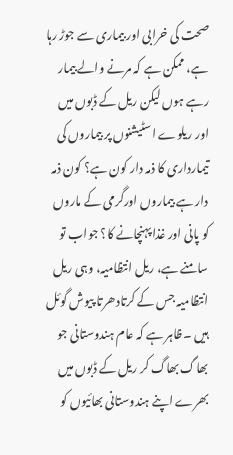صحت کی خرابی اور بیماری سے جوڑ رہا ہے، ممکن ہے کہ مرنے والے بیمار رہے ہوں لیکن ریل کے ڈبوں میں اور ریلوے اسٹیشنوں پر بیماروں کی تیمارداری کا ذمہ دار کون ہے؟ کون ذمہ دار ہے بیماروں اورگرمی کے ماروں کو پانی اور غذا پہنچانے کا؟ جواب تو سامنے ہے، ریل انتظامیہ، وہی ریل انتظامیہ جس کے کرتادھرتا پیوش گوئل ہیں ۔ظاہر ہے کہ عام ہندوستانی جو بھاگ بھاگ کر ریل کے ڈبوں میں بھرے اپنے ہندوستانی بھائیوں کو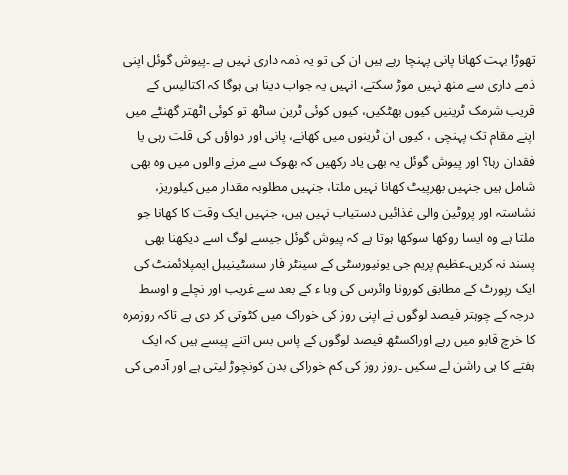تھوڑا بہت کھانا پانی پہنچا رہے ہیں ان کی تو یہ ذمہ داری نہیں ہے ۔پیوش گوئل اپنی ذمے داری سے منھ نہیں موڑ سکتے، انہیں یہ جواب دینا ہی ہوگا کہ اکتالیس کے قریب شرمک ٹرینیں کیوں بھٹکیں، کیوں کوئی ٹرین ساٹھ تو کوئی اٹھتر گھنٹے میں اپنے مقام تک پہنچی ، کیوں ان ٹرینوں میں کھانے، پانی اور دواؤں کی قلت رہی یا فقدان رہا؟ اور پیوش گوئل یہ بھی یاد رکھیں کہ بھوک سے مرنے والوں میں وہ بھی شامل ہیں جنہیں بھرپیٹ کھانا نہیں ملتا، جنہیں مطلوبہ مقدار میں کیلوریز، نشاستہ اور پروٹین والی غذائیں دستیاب نہیں ہیں، جنہیں ایک وقت کا کھانا جو ملتا ہے وہ ایسا روکھا سوکھا ہوتا ہے کہ پیوش گوئل جیسے لوگ اسے دیکھنا بھی پسند نہ کریں۔عظیم پریم جی یونیورسٹی کے سینٹر فار سسٹینیبل ایمپلائمنٹ کی ایک رپورٹ کے مطابق کورونا وائرس کی وبا ء کے بعد سے غریب اور نچلے و اوسط درجہ کے چوہتر فیصد لوگوں نے اپنی روز کی خوراک میں کٹوتی کر دی ہے تاکہ روزمرہ کا خرچ قابو میں رہے اوراکسٹھ فیصد لوگوں کے پاس بس اتنے پیسے ہیں کہ ایک ہفتے کا ہی راشن لے سکیں ۔روز روز کی کم خوراکی بدن کونچوڑ لیتی ہے اور آدمی کی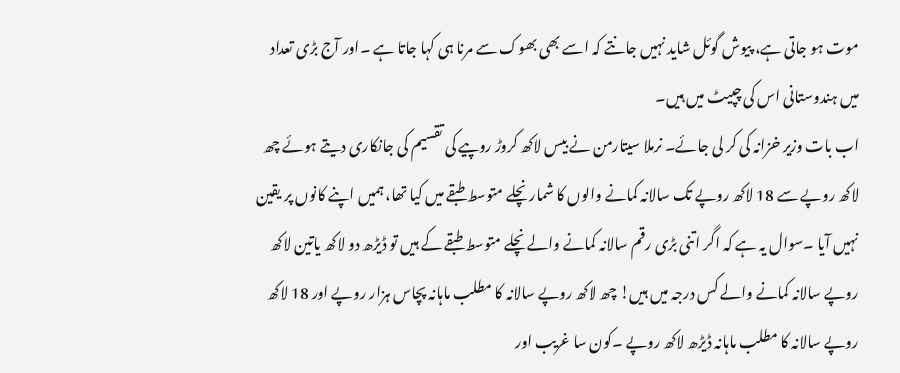موت ہو جاتی ہے، پیوش گوئل شاید نہیں جانتے کہ اسے بھی بھوک سے مرنا ہی کہا جاتا ہے ۔اور آج بڑی تعداد میں ہندوستانی اس کی چپیٹ میں ہیں۔
اب بات وزیر خزانہ کی کر لی جائے۔ نرملا سیتارمن نے بیس لاکھ کروڑ روپیے کی تقسیم کی جانکاری دیتے ہوئے چھ لاکھ روپے سے 18 لاکھ روپے تک سالانہ کمانے والوں کا شمار نچلے متوسط طبقے میں کیا تھا، ہمیں اپنے کانوں پر یقین نہیں آیا ۔سوال یہ ہے کہ اگر اتنی بڑی رقم سالانہ کمانے والے نچلے متوسط طبقے کے ہیں تو ڈیڑھ دو لاکھ یاتین لاکھ روپے سالانہ کمانے والے کس درجہ میں ہیں! چھ لاکھ روپے سالانہ کا مطلب ماہانہ پچاس ہزار روپے اور 18 لاکھ روپے سالانہ کا مطلب ماہانہ ڈیڑھ لاکھ روپے ۔کون سا غریب اور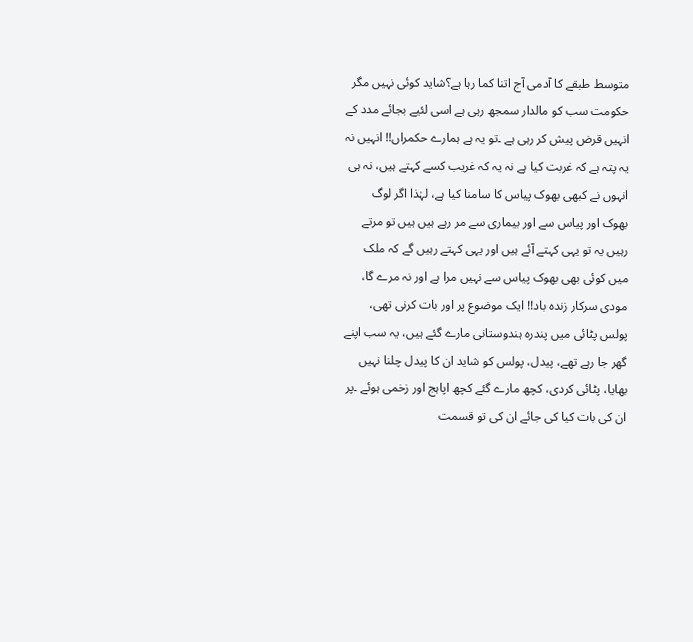متوسط طبقے کا آدمی آج اتنا کما رہا ہے؟شاید کوئی نہیں مگر حکومت سب کو مالدار سمجھ رہی ہے اسی لئیے بجائے مدد کے انہیں قرض پیش کر رہی ہے ۔تو یہ ہے ہمارے حکمراں!! انہیں نہ یہ پتہ ہے کہ غربت کیا ہے نہ یہ کہ غریب کسے کہتے ہیں، نہ ہی انہوں نے کبھی بھوک پیاس کا سامنا کیا ہے، لہٰذا اگر لوگ بھوک اور پیاس سے اور بیماری سے مر رہے ہیں ہیں تو مرتے رہیں یہ تو یہی کہتے آئے ہیں اور یہی کہتے رہیں گے کہ ملک میں کوئی بھی بھوک پیاس سے نہیں مرا ہے اور نہ مرے گا، مودی سرکار زندہ باد!! ایک موضوع پر اور بات کرنی تھی، پولس پٹائی میں پندرہ ہندوستانی مارے گئے ہیں، یہ سب اپنے گھر جا رہے تھے، پیدل، پولس کو شاید ان کا پیدل چلنا نہیں بھایا، پٹائی کردی، کچھ مارے گئے کچھ اپاہج اور زخمی ہوئے ۔پر ان کی بات کیا کی جائے ان کی تو قسمت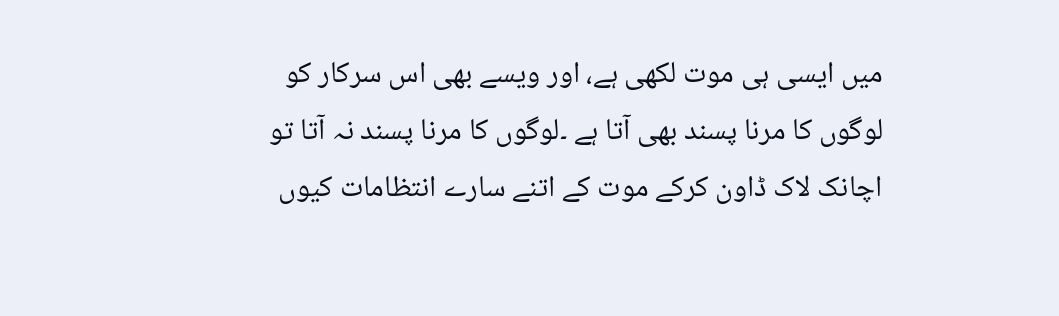میں ایسی ہی موت لکھی ہے، اور ویسے بھی اس سرکار کو لوگوں کا مرنا پسند بھی آتا ہے ۔لوگوں کا مرنا پسند نہ آتا تو اچانک لاک ڈاون کرکے موت کے اتنے سارے انتظامات کیوں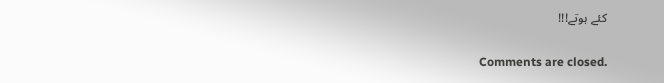کئے ہوتے!!!

Comments are closed.